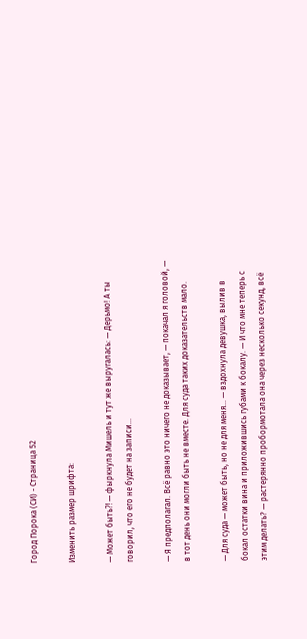Город Порока (СИ) - Страница 52

Изменить размер шрифта:

— Может быть⁈ — фыркнула Мишель и тут же выругалась: — Дерьмо! А ты говорил, что его не будет на записи…

— Я предполагал. Всё равно это ничего не доказывает, — покачал я головой, — в тот день они могли быть не вместе. Для суда таких доказательств мало.

— Для суда — может быть, но не для меня… — вздохнула девушка, вылив в бокал остатки вина и приложившись губами к бокалу. — И что мне теперь с этим делать? — растерянно пробормотала она через несколько секунд, всё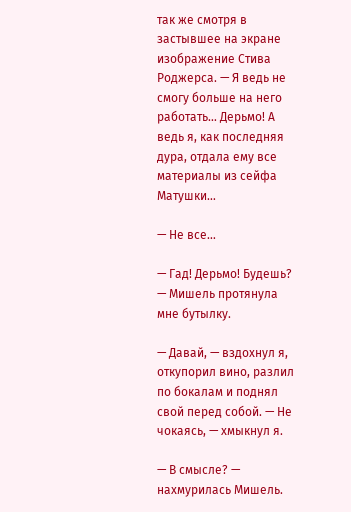так же смотря в застывшее на экране изображение Стива Роджерса. — Я ведь не смогу больше на него работать… Дерьмо! А ведь я, как последняя дура, отдала ему все материалы из сейфа Матушки…

— Не все…

— Гад! Дерьмо! Будешь? — Мишель протянула мне бутылку.

— Давай, — вздохнул я, откупорил вино, разлил по бокалам и поднял свой перед собой. — Не чокаясь, — хмыкнул я.

— В смысле? — нахмурилась Мишель.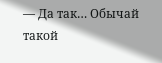— Да так… Обычай такой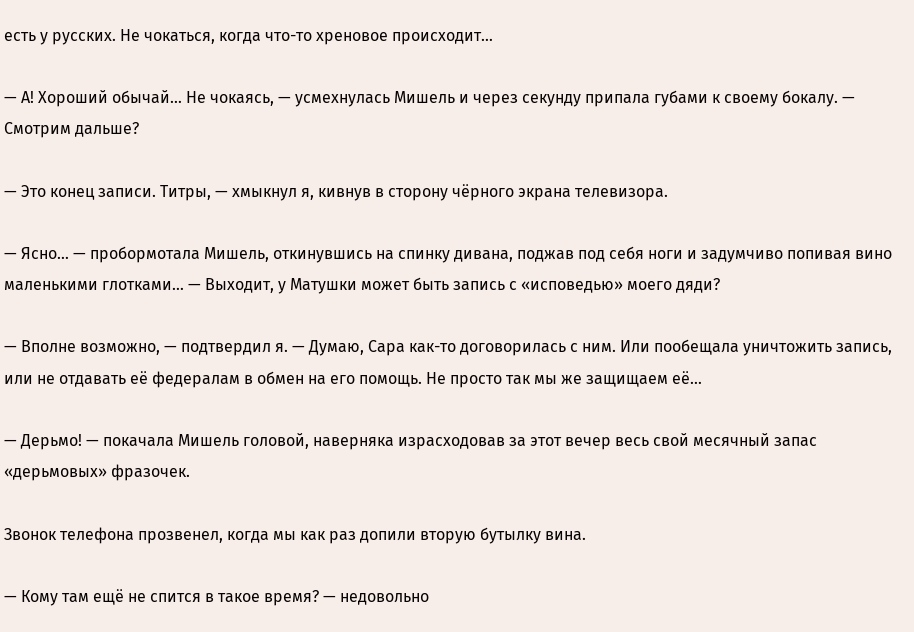есть у русских. Не чокаться, когда что-то хреновое происходит…

— А! Хороший обычай… Не чокаясь, — усмехнулась Мишель и через секунду припала губами к своему бокалу. — Смотрим дальше?

— Это конец записи. Титры, — хмыкнул я, кивнув в сторону чёрного экрана телевизора.

— Ясно… — пробормотала Мишель, откинувшись на спинку дивана, поджав под себя ноги и задумчиво попивая вино маленькими глотками… — Выходит, у Матушки может быть запись с «исповедью» моего дяди?

— Вполне возможно, — подтвердил я. — Думаю, Сара как-то договорилась с ним. Или пообещала уничтожить запись, или не отдавать её федералам в обмен на его помощь. Не просто так мы же защищаем её…

— Дерьмо! — покачала Мишель головой, наверняка израсходовав за этот вечер весь свой месячный запас «дерьмовых» фразочек.

Звонок телефона прозвенел, когда мы как раз допили вторую бутылку вина.

— Кому там ещё не спится в такое время? — недовольно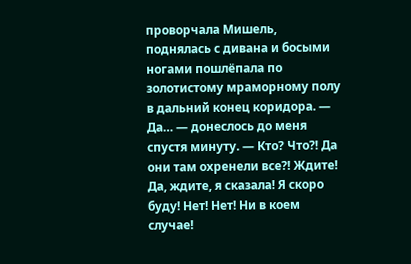проворчала Мишель, поднялась с дивана и босыми ногами пошлёпала по золотистому мраморному полу в дальний конец коридора. — Да… — донеслось до меня спустя минуту. — Кто? Что⁈ Да они там охренели все⁈ Ждите! Да, ждите, я сказала! Я скоро буду! Нет! Нет! Ни в коем случае!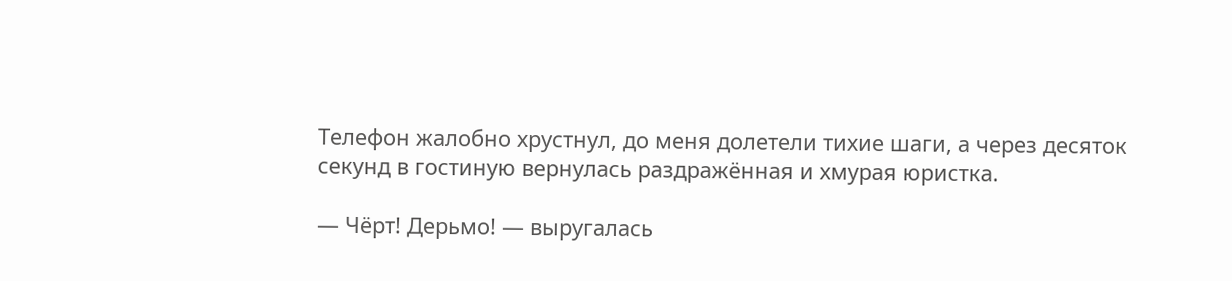Телефон жалобно хрустнул, до меня долетели тихие шаги, а через десяток секунд в гостиную вернулась раздражённая и хмурая юристка.

— Чёрт! Дерьмо! — выругалась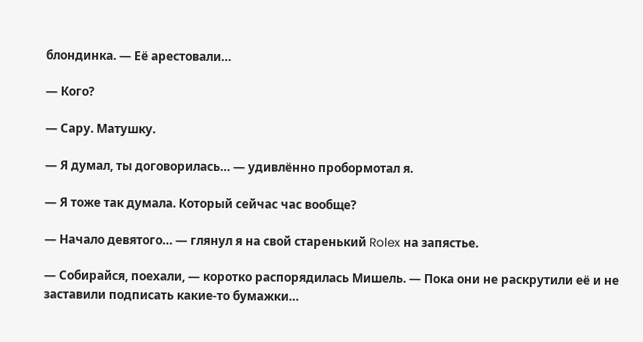блондинка. — Её арестовали…

— Кого?

— Сару. Матушку.

— Я думал, ты договорилась… — удивлённо пробормотал я.

— Я тоже так думала. Который сейчас час вообще?

— Начало девятого… — глянул я на свой старенький Rolex на запястье.

— Собирайся, поехали, — коротко распорядилась Мишель. — Пока они не раскрутили её и не заставили подписать какие-то бумажки…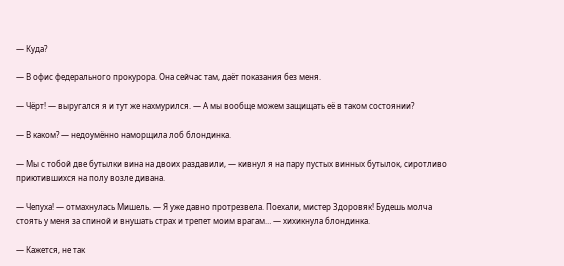— Куда?

— В офис федерального прокурора. Она сейчас там, даёт показания без меня.

— Чёрт! — выругался я и тут же нахмурился. — А мы вообще можем защищать её в таком состоянии?

— В каком? — недоумённо наморщила лоб блондинка.

— Мы с тобой две бутылки вина на двоих раздавили, — кивнул я на пару пустых винных бутылок, сиротливо приютившихся на полу возле дивана.

— Чепуха! — отмахнулась Мишель. — Я уже давно протрезвела. Поехали, мистер Здоровяк! Будешь молча стоять у меня за спиной и внушать страх и трепет моим врагам… — хихикнула блондинка.

— Кажется, не так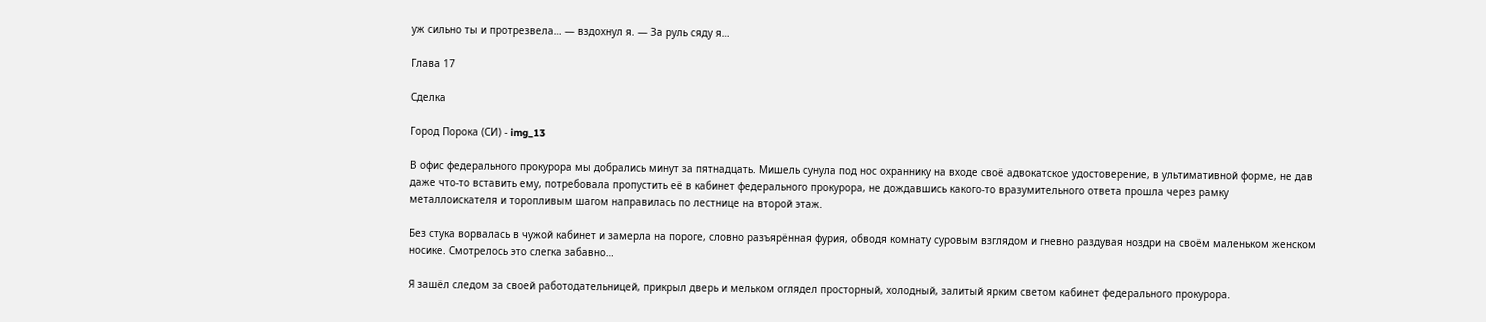уж сильно ты и протрезвела… — вздохнул я. — За руль сяду я…

Глава 17

Сделка

Город Порока (СИ) - img_13

В офис федерального прокурора мы добрались минут за пятнадцать. Мишель сунула под нос охраннику на входе своё адвокатское удостоверение, в ультимативной форме, не дав даже что-то вставить ему, потребовала пропустить её в кабинет федерального прокурора, не дождавшись какого-то вразумительного ответа прошла через рамку металлоискателя и торопливым шагом направилась по лестнице на второй этаж.

Без стука ворвалась в чужой кабинет и замерла на пороге, словно разъярённая фурия, обводя комнату суровым взглядом и гневно раздувая ноздри на своём маленьком женском носике. Смотрелось это слегка забавно…

Я зашёл следом за своей работодательницей, прикрыл дверь и мельком оглядел просторный, холодный, залитый ярким светом кабинет федерального прокурора.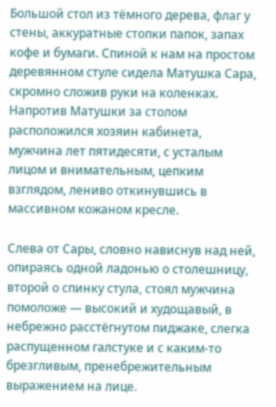Большой стол из тёмного дерева, флаг у стены, аккуратные стопки папок, запах кофе и бумаги. Спиной к нам на простом деревянном стуле сидела Матушка Сара, скромно сложив руки на коленках. Напротив Матушки за столом расположился хозяин кабинета, мужчина лет пятидесяти, с усталым лицом и внимательным, цепким взглядом, лениво откинувшись в массивном кожаном кресле.

Слева от Сары, словно нависнув над ней, опираясь одной ладонью о столешницу, второй о спинку стула, стоял мужчина помоложе — высокий и худощавый, в небрежно расстёгнутом пиджаке, слегка распущенном галстуке и с каким-то брезгливым, пренебрежительным выражением на лице.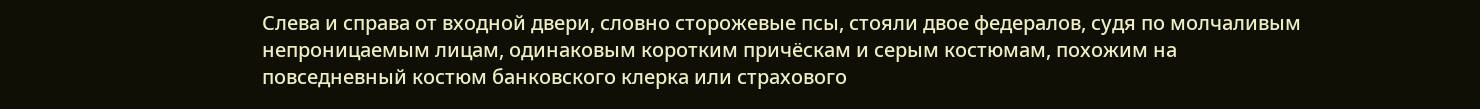Слева и справа от входной двери, словно сторожевые псы, стояли двое федералов, судя по молчаливым непроницаемым лицам, одинаковым коротким причёскам и серым костюмам, похожим на повседневный костюм банковского клерка или страхового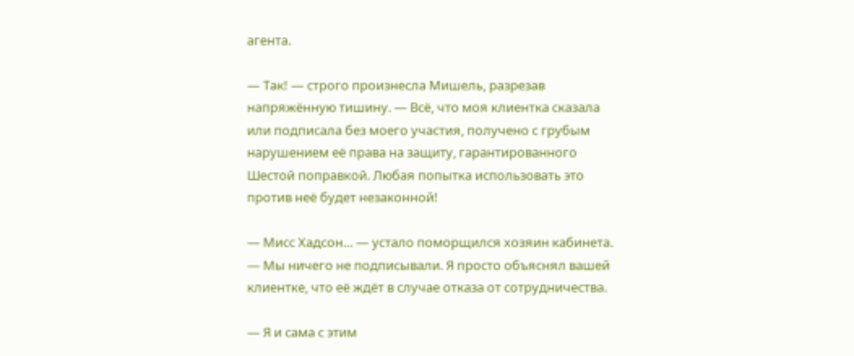агента.

— Так! — строго произнесла Мишель, разрезав напряжённую тишину. — Всё, что моя клиентка сказала или подписала без моего участия, получено с грубым нарушением её права на защиту, гарантированного Шестой поправкой. Любая попытка использовать это против неё будет незаконной!

— Мисс Хадсон… — устало поморщился хозяин кабинета. — Мы ничего не подписывали. Я просто объяснял вашей клиентке, что её ждёт в случае отказа от сотрудничества.

— Я и сама с этим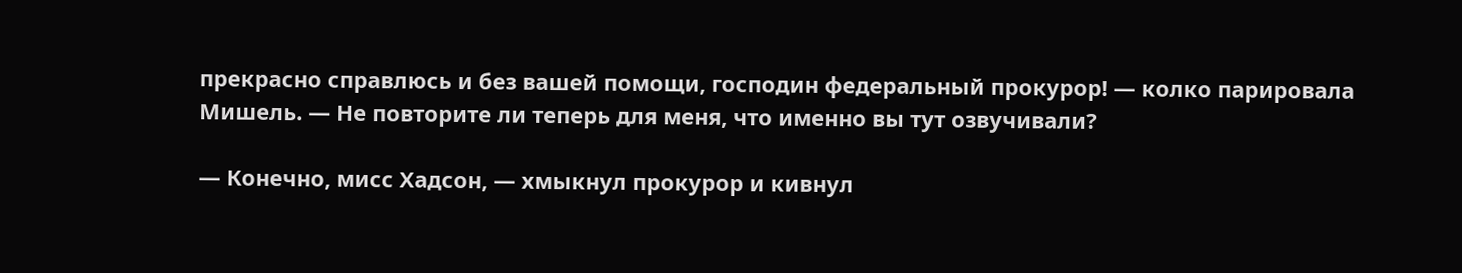прекрасно справлюсь и без вашей помощи, господин федеральный прокурор! — колко парировала Мишель. — Не повторите ли теперь для меня, что именно вы тут озвучивали?

— Конечно, мисс Хадсон, — хмыкнул прокурор и кивнул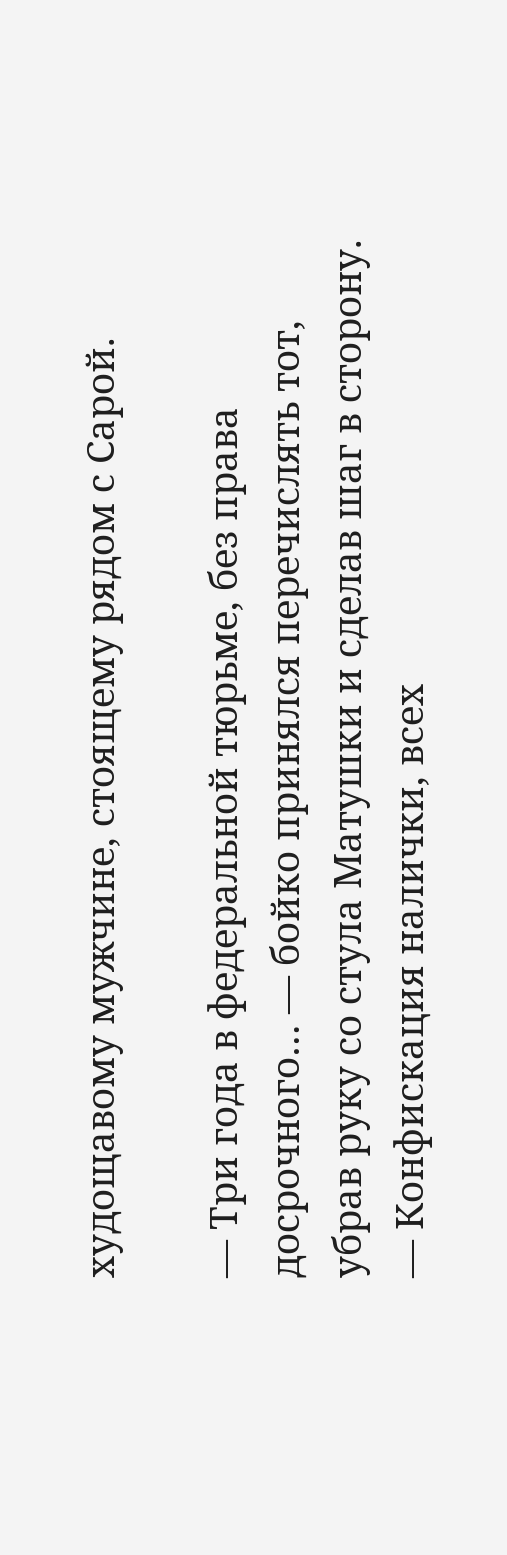худощавому мужчине, стоящему рядом с Сарой.

— Три года в федеральной тюрьме, без права досрочного… — бойко принялся перечислять тот, убрав руку со стула Матушки и сделав шаг в сторону. — Конфискация налички, всех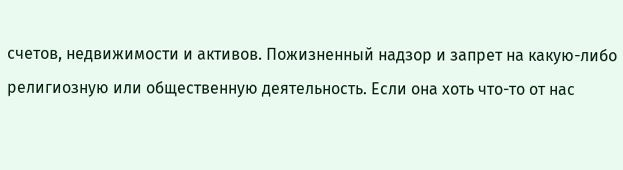счетов, недвижимости и активов. Пожизненный надзор и запрет на какую-либо религиозную или общественную деятельность. Если она хоть что-то от нас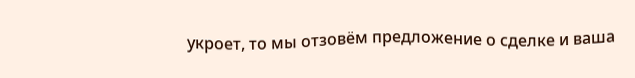укроет, то мы отзовём предложение о сделке и ваша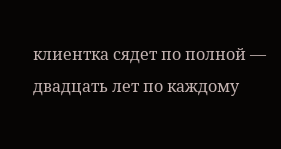клиентка сядет по полной — двадцать лет по каждому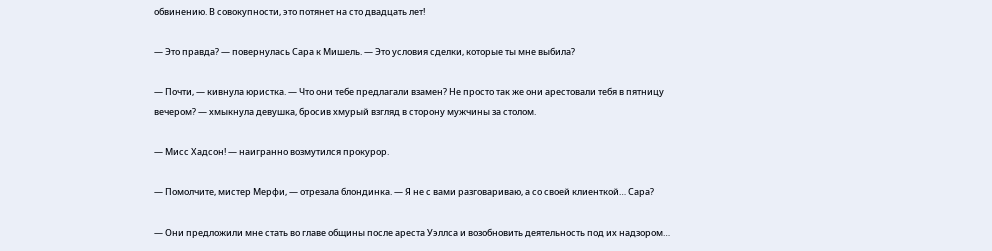обвинению. В совокупности, это потянет на сто двадцать лет!

— Это правда? — повернулась Сара к Мишель. — Это условия сделки, которые ты мне выбила?

— Почти, — кивнула юристка. — Что они тебе предлагали взамен? Не просто так же они арестовали тебя в пятницу вечером? — хмыкнула девушка, бросив хмурый взгляд в сторону мужчины за столом.

— Мисс Хадсон! — наигранно возмутился прокурор.

— Помолчите, мистер Мерфи, — отрезала блондинка. — Я не с вами разговариваю, а со своей клиенткой… Сара?

— Они предложили мне стать во главе общины после ареста Уэллса и возобновить деятельность под их надзором…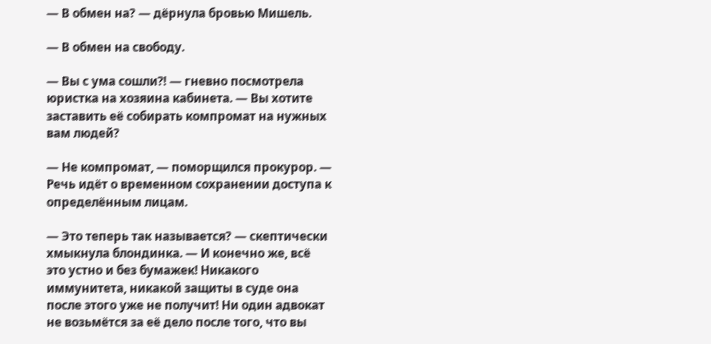— В обмен на? — дёрнула бровью Мишель.

— В обмен на свободу.

— Вы с ума сошли⁈ — гневно посмотрела юристка на хозяина кабинета. — Вы хотите заставить её собирать компромат на нужных вам людей?

— Не компромат, — поморщился прокурор. — Речь идёт о временном сохранении доступа к определённым лицам.

— Это теперь так называется? — скептически хмыкнула блондинка. — И конечно же, всё это устно и без бумажек! Никакого иммунитета, никакой защиты в суде она после этого уже не получит! Ни один адвокат не возьмётся за её дело после того, что вы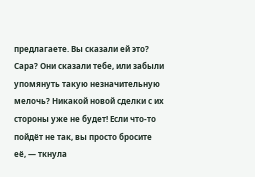предлагаете. Вы сказали ей это? Сара? Они сказали тебе, или забыли упомянуть такую незначительную мелочь? Никакой новой сделки с их стороны уже не будет! Если что-то пойдёт не так, вы просто бросите её, — ткнула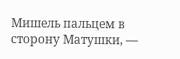Мишель пальцем в сторону Матушки, —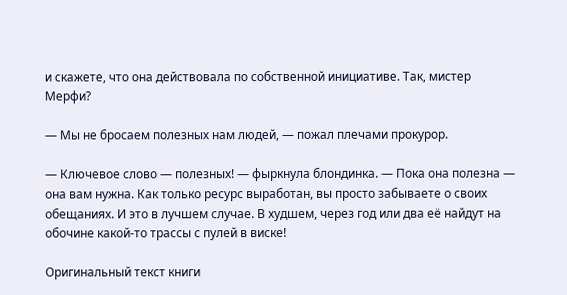и скажете, что она действовала по собственной инициативе. Так, мистер Мерфи?

— Мы не бросаем полезных нам людей, — пожал плечами прокурор.

— Ключевое слово — полезных! — фыркнула блондинка. — Пока она полезна — она вам нужна. Как только ресурс выработан, вы просто забываете о своих обещаниях. И это в лучшем случае. В худшем, через год или два её найдут на обочине какой-то трассы с пулей в виске!

Оригинальный текст книги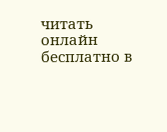читать онлайн бесплатно в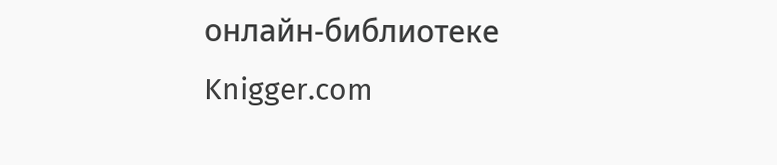онлайн-библиотеке Knigger.com